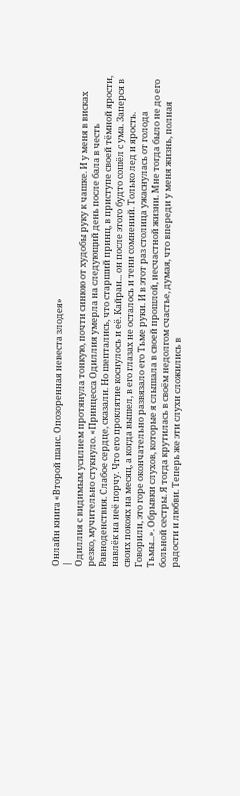Онлайн книга «Второй шанс. Опозоренная невеста злодея»
|
Одиллия с видимым усилием протянула тонкую, почти синюю от худобы руку к чашке. И у меня в висках резко, мучительно стукнуло. «Принцесса Одиллия умерла на следующий день после бала в честь Равноденствия. Слабое сердце, сказали. Но шептались, что старший принц, в приступе своей тёмной ярости, навлёк на неё порчу. Что его проклятие коснулось и её. Кайран... он после этого будто сошёл с ума. Заперся в своих покоях на месяц, а когда вышел, в его глазах не осталось и тени сомнений. Только лед и ярость. Говорили, это горе окончательно развязало его Тьме руки. И в этот раз столица ужаснулась от голода Тьмы...». Обрывки слухов, которые я слышала в своей прошлой, несчастной жизни. Мне тогда было не до его больной сестры. Я тогда крутилась в своём недолгом счастье, думая, что впереди у меня жизнь, полная радости и любви. Теперь же эти слухи сложились в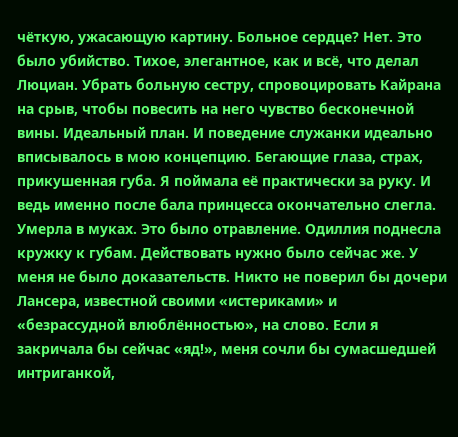чёткую, ужасающую картину. Больное сердце? Нет. Это было убийство. Тихое, элегантное, как и всё, что делал Люциан. Убрать больную сестру, спровоцировать Кайрана на срыв, чтобы повесить на него чувство бесконечной вины. Идеальный план. И поведение служанки идеально вписывалось в мою концепцию. Бегающие глаза, страх, прикушенная губа. Я поймала её практически за руку. И ведь именно после бала принцесса окончательно слегла. Умерла в муках. Это было отравление. Одиллия поднесла кружку к губам. Действовать нужно было сейчас же. У меня не было доказательств. Никто не поверил бы дочери Лансера, известной своими «истериками» и «безрассудной влюблённостью», на слово. Если я закричала бы сейчас «яд!», меня сочли бы сумасшедшей интриганкой,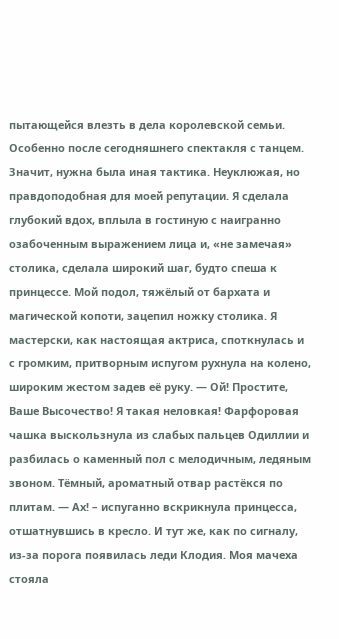пытающейся влезть в дела королевской семьи. Особенно после сегодняшнего спектакля с танцем. Значит, нужна была иная тактика. Неуклюжая, но правдоподобная для моей репутации. Я сделала глубокий вдох, вплыла в гостиную с наигранно озабоченным выражением лица и, «не замечая» столика, сделала широкий шаг, будто спеша к принцессе. Мой подол, тяжёлый от бархата и магической копоти, зацепил ножку столика. Я мастерски, как настоящая актриса, споткнулась и с громким, притворным испугом рухнула на колено, широким жестом задев её руку. — Ой! Простите, Ваше Высочество! Я такая неловкая! Фарфоровая чашка выскользнула из слабых пальцев Одиллии и разбилась о каменный пол с мелодичным, ледяным звоном. Тёмный, ароматный отвар растёкся по плитам. — Ах! – испуганно вскрикнула принцесса, отшатнувшись в кресло. И тут же, как по сигналу, из-за порога появилась леди Клодия. Моя мачеха стояла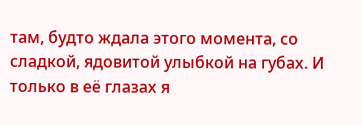там, будто ждала этого момента, со сладкой, ядовитой улыбкой на губах. И только в её глазах я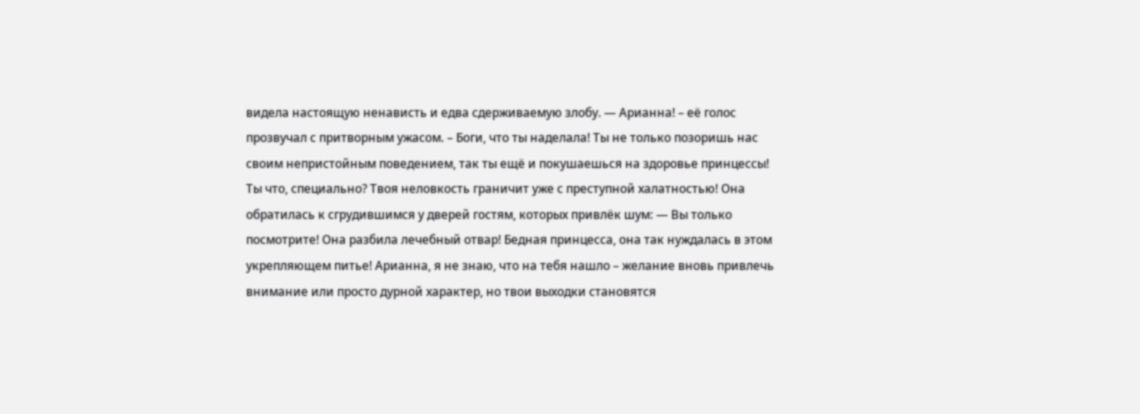видела настоящую ненависть и едва сдерживаемую злобу. — Арианна! – её голос прозвучал с притворным ужасом. – Боги, что ты наделала! Ты не только позоришь нас своим непристойным поведением, так ты ещё и покушаешься на здоровье принцессы! Ты что, специально? Твоя неловкость граничит уже с преступной халатностью! Она обратилась к сгрудившимся у дверей гостям, которых привлёк шум: — Вы только посмотрите! Она разбила лечебный отвар! Бедная принцесса, она так нуждалась в этом укрепляющем питье! Арианна, я не знаю, что на тебя нашло – желание вновь привлечь внимание или просто дурной характер, но твои выходки становятся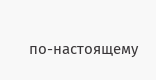по-настоящему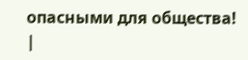опасными для общества! |